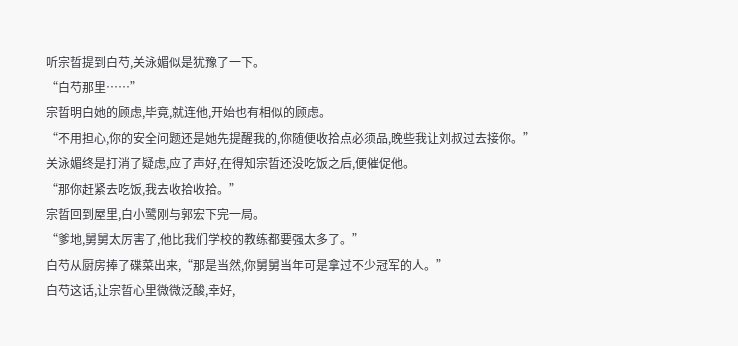听宗晢提到白芍,关泳媚似是犹豫了一下。
“白芍那里……”
宗晢明白她的顾虑,毕竟,就连他,开始也有相似的顾虑。
“不用担心,你的安全问题还是她先提醒我的,你随便收拾点必须品,晚些我让刘叔过去接你。”
关泳媚终是打消了疑虑,应了声好,在得知宗晢还没吃饭之后,便催促他。
“那你赶紧去吃饭,我去收拾收拾。”
宗晢回到屋里,白小鹭刚与郭宏下完一局。
“爹地,舅舅太厉害了,他比我们学校的教练都要强太多了。”
白芍从厨房捧了碟菜出来,“那是当然,你舅舅当年可是拿过不少冠军的人。”
白芍这话,让宗晢心里微微泛酸,幸好,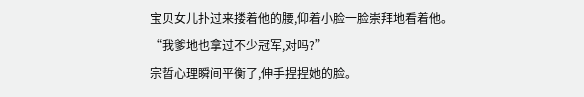宝贝女儿扑过来搂着他的腰,仰着小脸一脸崇拜地看着他。
“我爹地也拿过不少冠军,对吗?”
宗晢心理瞬间平衡了,伸手捏捏她的脸。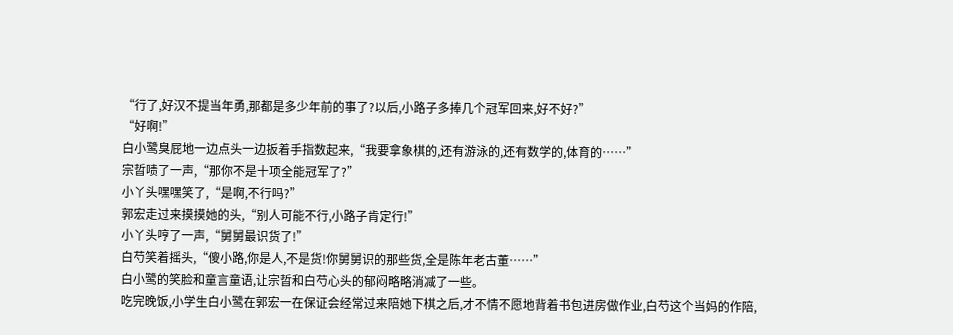“行了,好汉不提当年勇,那都是多少年前的事了?以后,小路子多捧几个冠军回来,好不好?”
“好啊!”
白小鹭臭屁地一边点头一边扳着手指数起来,“我要拿象棋的,还有游泳的,还有数学的,体育的……”
宗晢啧了一声,“那你不是十项全能冠军了?”
小丫头嘿嘿笑了,“是啊,不行吗?”
郭宏走过来摸摸她的头,“别人可能不行,小路子肯定行!”
小丫头哼了一声,“舅舅最识货了!”
白芍笑着摇头,“傻小路,你是人,不是货!你舅舅识的那些货,全是陈年老古董……”
白小鹭的笑脸和童言童语,让宗晢和白芍心头的郁闷略略消减了一些。
吃完晚饭,小学生白小鹭在郭宏一在保证会经常过来陪她下棋之后,才不情不愿地背着书包进房做作业,白芍这个当妈的作陪,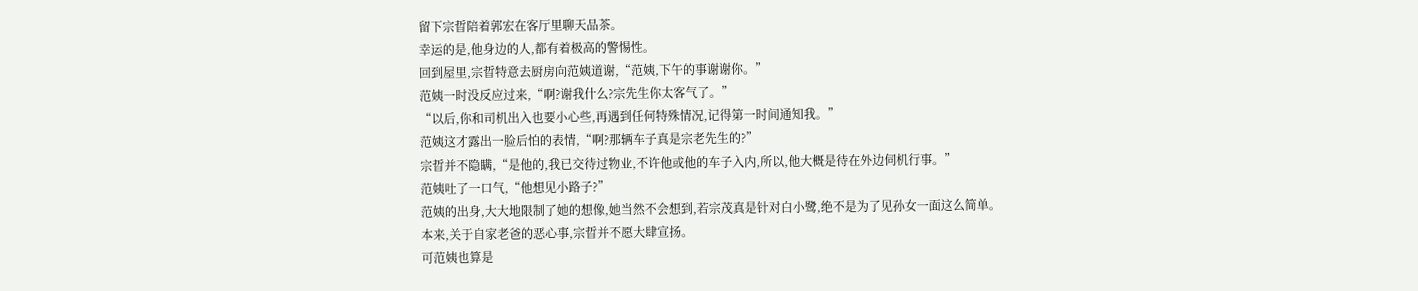留下宗晢陪着郭宏在客厅里聊天品茶。
幸运的是,他身边的人,都有着极高的警惕性。
回到屋里,宗晢特意去厨房向范姨道谢,“范姨,下午的事谢谢你。”
范姨一时没反应过来,“啊?谢我什么?宗先生你太客气了。”
“以后,你和司机出入也要小心些,再遇到任何特殊情况,记得第一时间通知我。”
范姨这才露出一脸后怕的表情,“啊?那辆车子真是宗老先生的?”
宗晢并不隐瞒,“是他的,我已交待过物业,不许他或他的车子入内,所以,他大概是待在外边伺机行事。”
范姨吐了一口气,“他想见小路子?”
范姨的出身,大大地限制了她的想像,她当然不会想到,若宗茂真是针对白小鹭,绝不是为了见孙女一面这么简单。
本来,关于自家老爸的恶心事,宗晢并不愿大肆宣扬。
可范姨也算是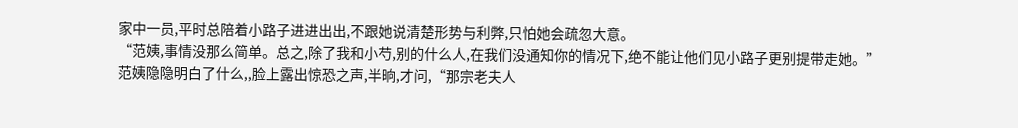家中一员,平时总陪着小路子进进出出,不跟她说清楚形势与利弊,只怕她会疏忽大意。
“范姨,事情没那么简单。总之,除了我和小芍,别的什么人,在我们没通知你的情况下,绝不能让他们见小路子更别提带走她。”
范姨隐隐明白了什么,,脸上露出惊恐之声,半晌,才问,“那宗老夫人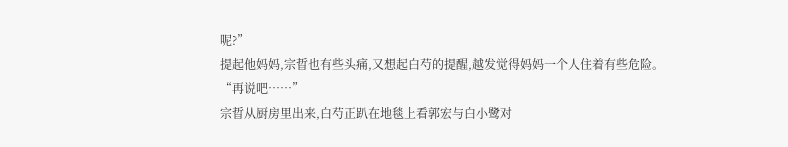呢?”
提起他妈妈,宗晢也有些头痛,又想起白芍的提醒,越发觉得妈妈一个人住着有些危险。
“再说吧……”
宗晢从厨房里出来,白芍正趴在地毯上看郭宏与白小鹭对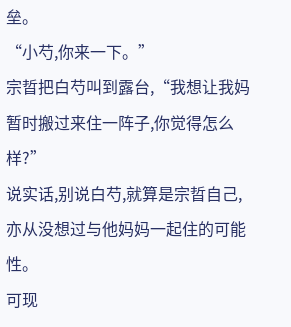垒。
“小芍,你来一下。”
宗晢把白芍叫到露台,“我想让我妈暂时搬过来住一阵子,你觉得怎么样?”
说实话,别说白芍,就算是宗晢自己,亦从没想过与他妈妈一起住的可能性。
可现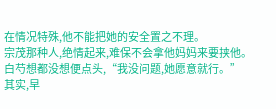在情况特殊,他不能把她的安全置之不理。
宗茂那种人,绝情起来,难保不会拿他妈妈来要挟他。
白芍想都没想便点头,“我没问题,她愿意就行。”
其实,早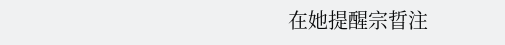在她提醒宗晢注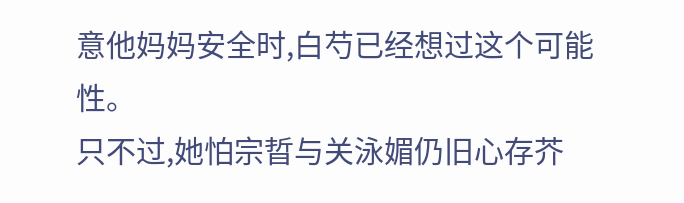意他妈妈安全时,白芍已经想过这个可能性。
只不过,她怕宗晢与关泳媚仍旧心存芥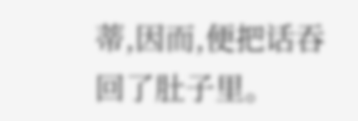蒂,因而,便把话吞回了肚子里。